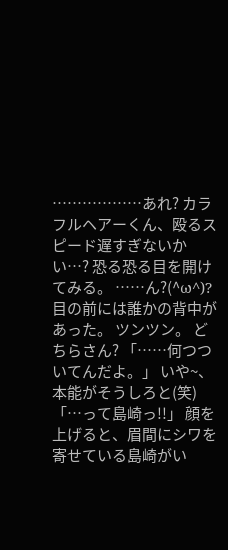………………あれ? カラフルヘアーくん、殴るスピード遅すぎないかい…? 恐る恐る目を開けてみる。 ……ん?(^ω^)? 目の前には誰かの背中があった。 ツンツン。 どちらさん? 「……何つついてんだよ。」 いや~、本能がそうしろと(笑) 「…って島崎っ!!」 顔を上げると、眉間にシワを寄せている島崎がい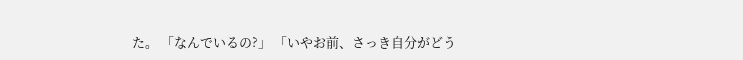た。 「なんでいるの?」 「いやお前、さっき自分がどう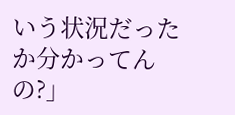いう状況だったか分かってんの?」